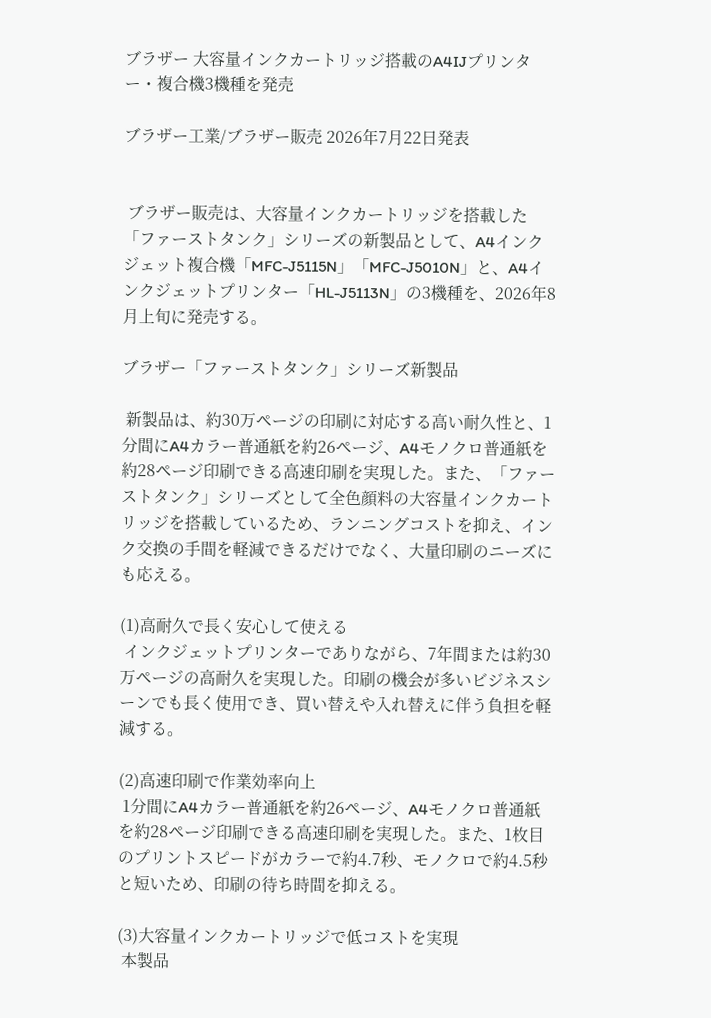ブラザー 大容量インクカートリッジ搭載のA4IJプリンター・複合機3機種を発売

ブラザー工業/ブラザー販売 2026年7月22日発表


 ブラザー販売は、大容量インクカートリッジを搭載した「ファーストタンク」シリーズの新製品として、A4インクジェット複合機「MFC-J5115N」「MFC-J5010N」と、A4インクジェットプリンター「HL-J5113N」の3機種を、2026年8月上旬に発売する。

ブラザー「ファーストタンク」シリーズ新製品

 新製品は、約30万ページの印刷に対応する高い耐久性と、1分間にA4カラー普通紙を約26ページ、A4モノクロ普通紙を約28ページ印刷できる高速印刷を実現した。また、「ファーストタンク」シリーズとして全色顔料の大容量インクカートリッジを搭載しているため、ランニングコストを抑え、インク交換の手間を軽減できるだけでなく、大量印刷のニーズにも応える。

(1)高耐久で長く安心して使える
 インクジェットプリンターでありながら、7年間または約30万ページの高耐久を実現した。印刷の機会が多いビジネスシーンでも長く使用でき、買い替えや入れ替えに伴う負担を軽減する。

(2)高速印刷で作業効率向上
 1分間にA4カラー普通紙を約26ページ、A4モノクロ普通紙を約28ページ印刷できる高速印刷を実現した。また、1枚目のプリントスピードがカラーで約4.7秒、モノクロで約4.5秒と短いため、印刷の待ち時間を抑える。

(3)大容量インクカートリッジで低コストを実現
 本製品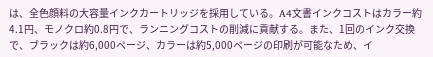は、全色顔料の大容量インクカートリッジを採用している。A4文書インクコストはカラー約4.1円、モノクロ約0.8円で、ランニングコストの削減に貢献する。また、1回のインク交換で、ブラックは約6,000ページ、カラーは約5,000ページの印刷が可能なため、イ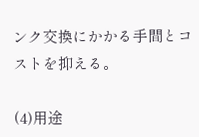ンク交換にかかる手間とコストを抑える。

(4)用途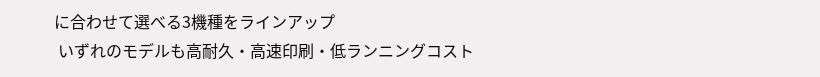に合わせて選べる3機種をラインアップ
 いずれのモデルも高耐久・高速印刷・低ランニングコスト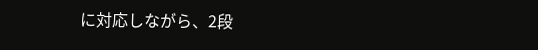に対応しながら、2段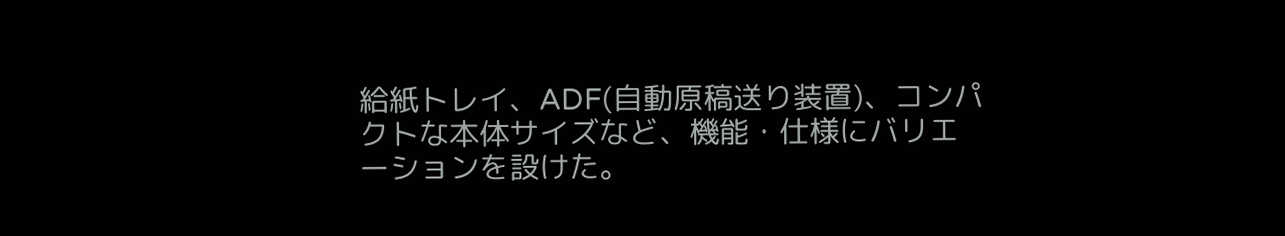給紙トレイ、ADF(自動原稿送り装置)、コンパクトな本体サイズなど、機能・仕様にバリエーションを設けた。